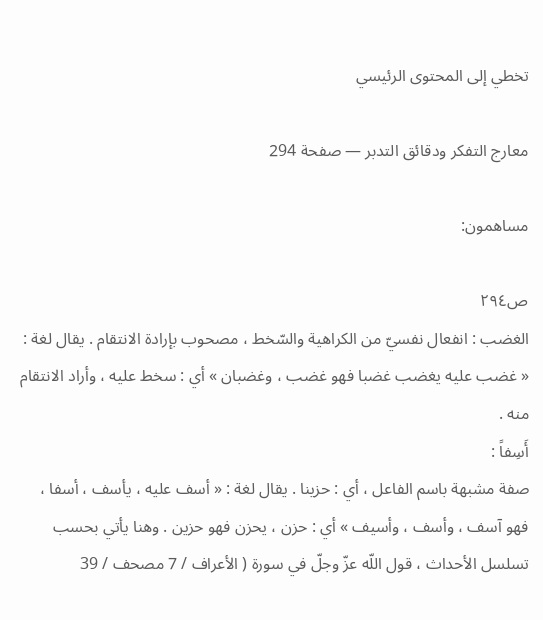تخطي إلى المحتوى الرئيسي

معارج التفكر ودقائق التدبر — صفحة 294

مساهمون:

ص٢٩٤
الغضب : انفعال نفسيّ من الكراهية والسّخط ، مصحوب بإرادة الانتقام . يقال لغة : « غضب عليه يغضب غضبا فهو غضب ، وغضبان » أي : سخط عليه ، وأراد الانتقام منه .
أَسِفاً :
صفة مشبهة باسم الفاعل ، أي : حزينا . يقال لغة : « أسف عليه ، يأسف ، أسفا ، فهو آسف ، وأسف ، وأسيف » أي : حزن ، يحزن فهو حزين . وهنا يأتي بحسب تسلسل الأحداث ، قول اللّه عزّ وجلّ في سورة ( الأعراف / 7 مصحف / 39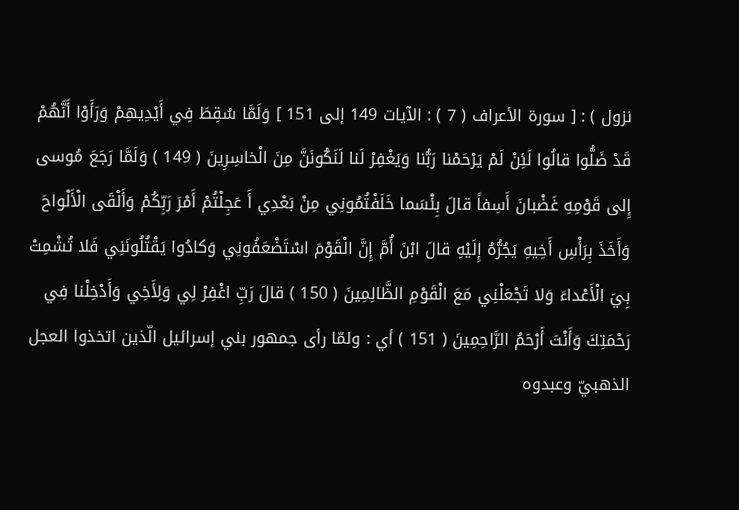نزول ) : [ سورة الأعراف ( 7 ) : الآيات 149 إلى 151 ] وَلَمَّا سُقِطَ فِي أَيْدِيهِمْ وَرَأَوْا أَنَّهُمْ قَدْ ضَلُّوا قالُوا لَئِنْ لَمْ يَرْحَمْنا رَبُّنا وَيَغْفِرْ لَنا لَنَكُونَنَّ مِنَ الْخاسِرِينَ ( 149 ) وَلَمَّا رَجَعَ مُوسى إِلى قَوْمِهِ غَضْبانَ أَسِفاً قالَ بِئْسَما خَلَفْتُمُونِي مِنْ بَعْدِي أَ عَجِلْتُمْ أَمْرَ رَبِّكُمْ وَأَلْقَى الْأَلْواحَ وَأَخَذَ بِرَأْسِ أَخِيهِ يَجُرُّهُ إِلَيْهِ قالَ ابْنَ أُمَّ إِنَّ الْقَوْمَ اسْتَضْعَفُونِي وَكادُوا يَقْتُلُونَنِي فَلا تُشْمِتْ بِيَ الْأَعْداءَ وَلا تَجْعَلْنِي مَعَ الْقَوْمِ الظَّالِمِينَ ( 150 ) قالَ رَبِّ اغْفِرْ لِي وَلِأَخِي وَأَدْخِلْنا فِي رَحْمَتِكَ وَأَنْتَ أَرْحَمُ الرَّاحِمِينَ ( 151 ) أي : ولمّا رأى جمهور بني إسرائيل الّذين اتخذوا العجل الذهبيّ وعبدوه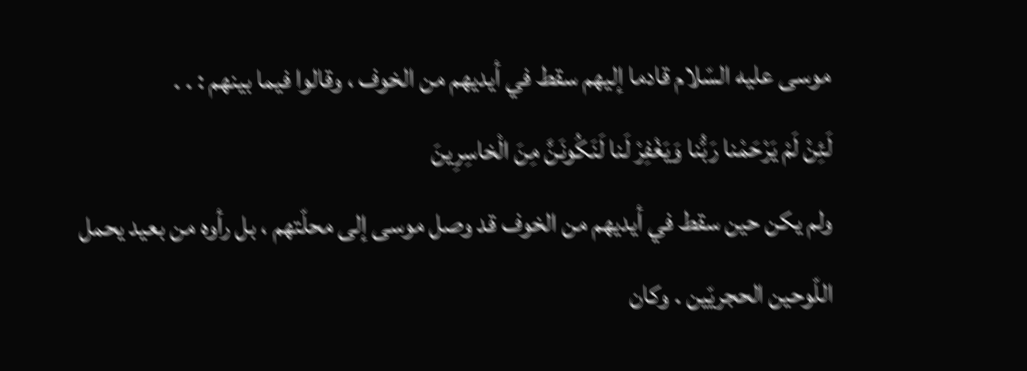موسى عليه السّلام قادما إليهم سقط في أيديهم من الخوف ، وقالوا فيما بينهم : . .
لَئِنْ لَمْ يَرْحَمْنا رَبُّنا وَيَغْفِرْ لَنا لَنَكُونَنَّ مِنَ الْخاسِرِينَ
ولم يكن حين سقط في أيديهم من الخوف قد وصل موسى إلى محلّتهم ، بل رأوه من بعيد يحمل اللّوحين الحجريّين . وكان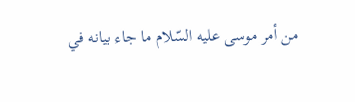من أمر موسى عليه السّلام ما جاء بيانه في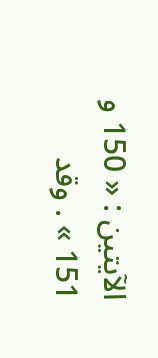الآيتين : « 150 و 151 » . وقد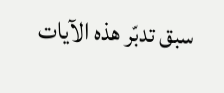سبق تدبّر هذه الآيات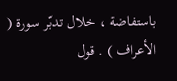باستفاضة ، خلال تدبّر سورة ( الأعراف ) . قول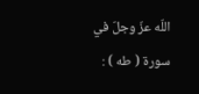اللّه عزّ وجلّ في سورة ( طه ) :